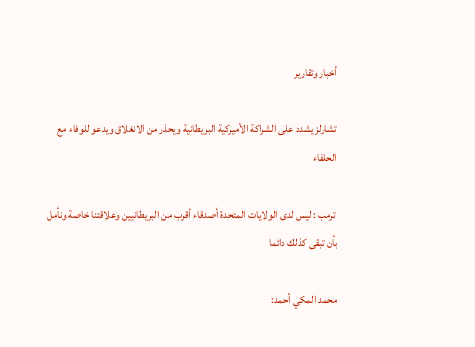أخبار وتقارير

تشارلز يشدد على الشراكة الأميركية البريطانية ويحذر من الانغلاق ويدعو للوفاء مع الحلفاء

 ترمب : ليس لدى الولايات المتحدة أصدقاء أقرب من البريطانيين وعلاقتنا خاصة ونأمل بأن تبقى كذلك دائما

محمد المكي أحمد: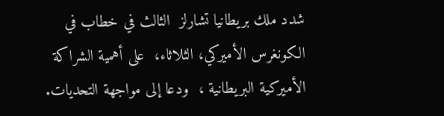شدد ملك بريطانيا تشارلز  الثالث في خطاب في الكونغرس الأميركي، الثلاثاء،  على أهمية الشراكة الأميركية البريطانية ،  ودعا إلى مواجهة التحديات.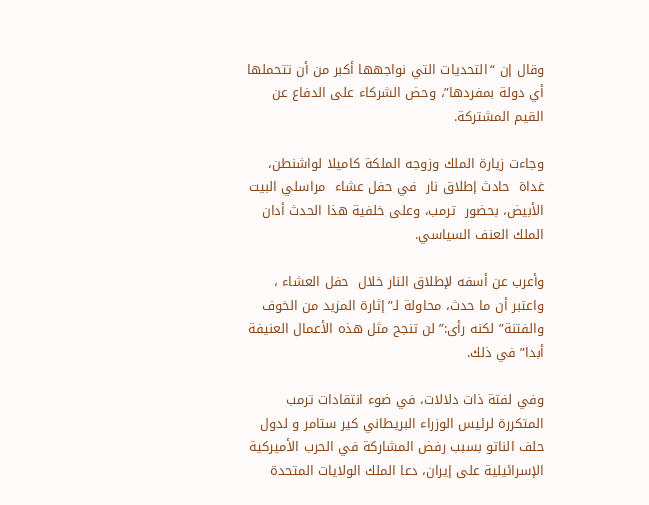وقال إن “التحديات التي نواجهها أكبر من أن تتحملها أي دولة بمفردها”، وحض الشركاء على الدفاع عن القيم المشتركة.

وجاءت زيارة الملك وزوجه الملكة كاميلا لواشنطن، غداة  حادث إطلاق نار  في حفل عشاء  مراسلي البيت الأبيض، بحضور  ترمب، وعلى خلفية هذا الحدث أدان الملك العنف السياسي.

وأعرب عن أسفه لإطلاق النار خلال  حفل العشاء ، واعتبر أن ما حدث، محاولة لـ”إثارة المزيد من الخوف والفتنة” لكنه رأى:”لن تنجح مثل هذه الأعمال العنيفة أبدا” في ذلك.

وفي لفتة ذات دلالات، في ضوء انتقادات ترمب المتكررة لرئيس الوزراء البريطاني كير ستامر و لدول حلف الناتو بسبب رفض المشاركة في الحرب الأميركية الإسرائيلية على إيران، دعا الملك الولايات المتحدة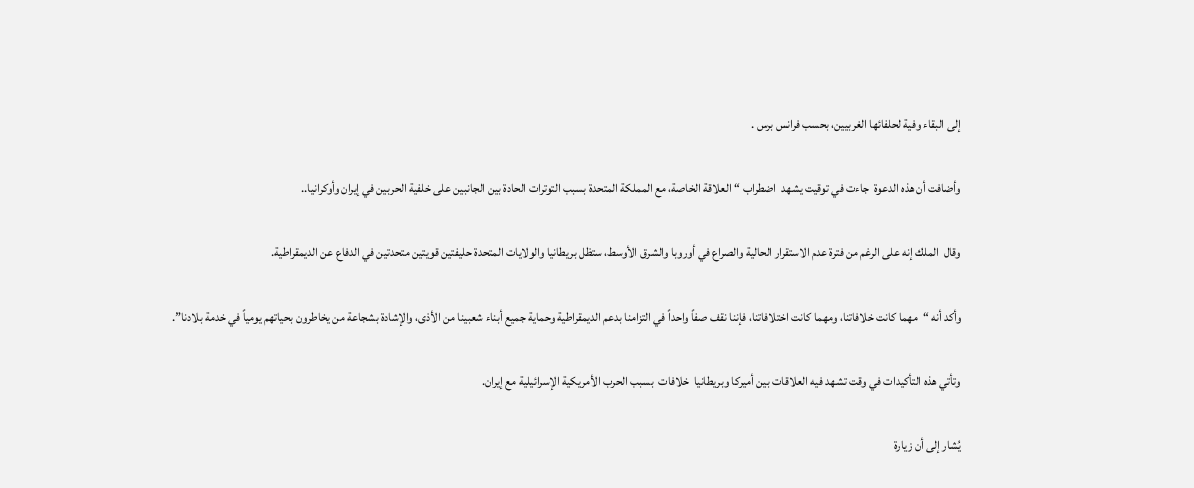إلى البقاء وفية لحلفائها الغربيين، بحسب فرانس برس .

وأضافت أن هذه الدعوة  جاءت في توقيت يشهد  اضطراب “العلاقة الخاصة، مع المملكة المتحدة بسبب التوترات الحادة بين الجانبين على خلفية الحربين في إيران وأوكرانيا..

وقال  الملك إنه على الرغم من فترة عدم الاستقرار الحالية والصراع في أوروبا والشرق الأوسط، ستظل بريطانيا والولايات المتحدة حليفتين قويتين متحدتين في الدفاع عن الديمقراطية.

وأكد أنه “مهما كانت خلافاتنا، ومهما كانت اختلافاتنا، فإننا نقف صفاً واحداً في ‌التزامنا بدعم الديمقراطية وحماية جميع أبناء شعبينا من الأذى، والإشادة بشجاعة من يخاطرون بحياتهم يومياً في خدمة بلادنا”.

وتأتي هذه التأكيدات في وقت تشهد فيه العلاقات بين أميركا وبريطانيا  خلافات  بسبب الحرب الأمريكية الإسرائيلية مع إيران.

يُشار إلى أن زيارة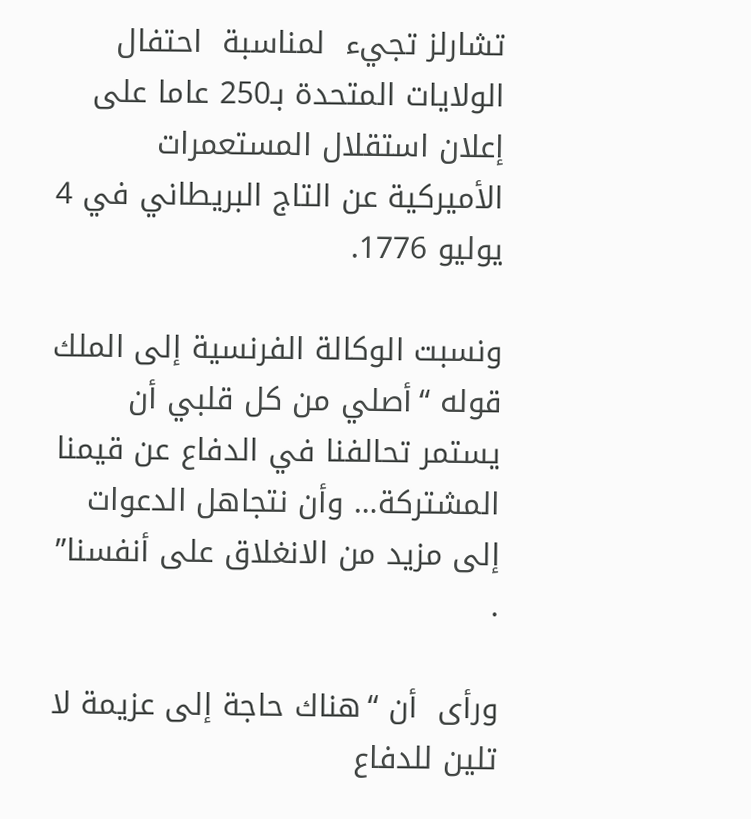تشارلز تجيء  لمناسبة  احتفال الولايات المتحدة بـ250 عاما على إعلان استقلال المستعمرات الأميركية عن التاج البريطاني في 4 يوليو 1776.

ونسبت الوكالة الفرنسية إلى الملك قوله “أصلي من كل قلبي أن يستمر تحالفنا في الدفاع عن قيمنا المشتركة… وأن نتجاهل الدعوات إلى مزيد من الانغلاق على أنفسنا” .

ورأى  أن “هناك حاجة إلى عزيمة لا تلين للدفاع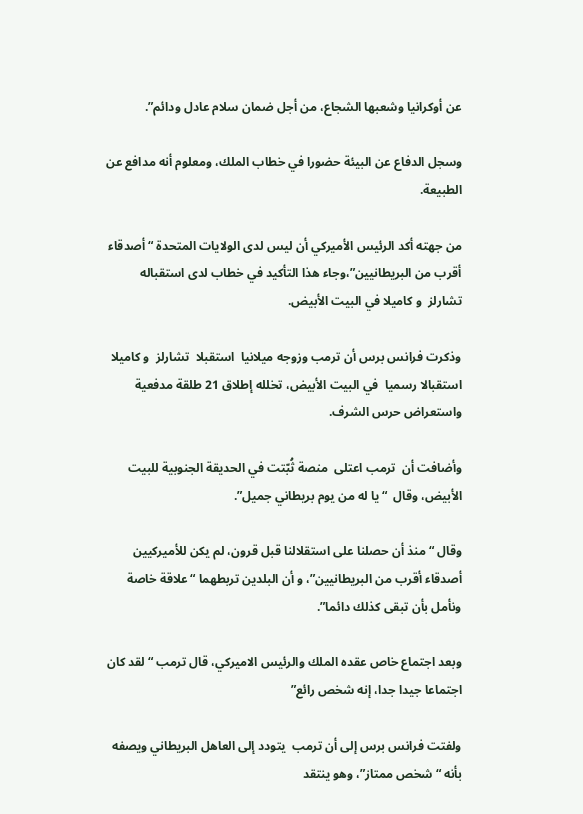عن أوكرانيا وشعبها الشجاع، من أجل ضمان سلام عادل ودائم”.

وسجل الدفاع عن البيئة حضورا في خطاب الملك، ومعلوم أنه مدافع عن الطبيعة.

من جهته أكد الرئيس الأميركي أن ليس لدى الولايات المتحدة “أصدقاء أقرب من البريطانيين”،وجاء هذا التأكيد في خطاب لدى استقباله  تشارلز  و كاميلا في البيت الأبيض.

وذكرت فرانس برس أن ترمب وزوجه ميلانيا  استقبلا  تشارلز  و كاميلا استقبالا رسميا  في البيت الأبيض، تخلله إطلاق 21 طلقة مدفعية واستعراض حرس الشرف.

وأضافت أن  ترمب اعتلى  منصة ثُبّتت في الحديقة الجنوبية للبيت الأبيض، وقال  “يا له من يوم بريطاني جميل”.

وقال “منذ أن حصلنا على استقلالنا قبل قرون، لم يكن للأميركيين أصدقاء أقرب من البريطانيين”، و أن البلدين تربطهما “علاقة خاصة ونأمل بأن تبقى كذلك دائما”.

وبعد اجتماع خاص عقده الملك والرئيس الاميركي، قال ترمب “لقد كان اجتماعا جيدا جدا، إنه شخص رائع”

ولفتت فرانس برس إلى أن ترمب  يتودد إلى العاهل البريطاني ويصفه بأنه “شخص ممتاز”، وهو ينتقد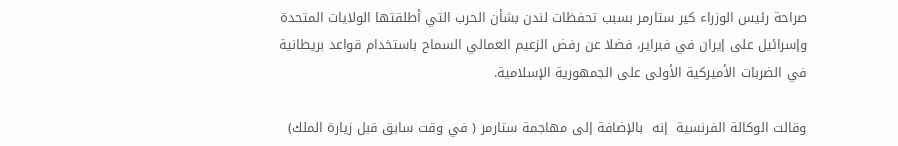صراحة رئيس الوزراء كير ستارمر بسبب تحفظات لندن بشأن الحرب التي أطلقتها الولايات المتحدة وإسرائيل على إيران في فبراير، فضلا عن رفض الزعيم العمالي السماح باستخدام قواعد بريطانية في الضربات الأميركية الأولى على الجمهورية الإسلامية.

وقالت الوكالة الفرنسية  إنه  بالإضافة إلى مهاجمة ستارمر ( في وقت سابق قبل زيارة الملك)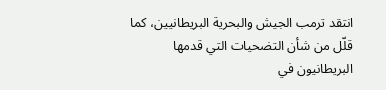انتقد ترمب الجيش والبحرية البريطانيين، كما قلّل من شأن التضحيات التي قدمها البريطانيون في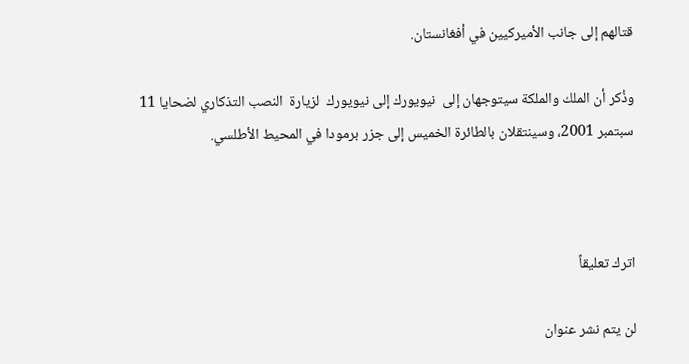قتالهم إلى جانب الأميركيين في أفغانستان.

وذُكر أن الملك والملكة سيتوجهان إلى  نيويورك إلى نيويورك  لزيارة  النصب التذكاري لضحايا 11 سبتمبر 2001، وسينتقلان بالطائرة الخميس إلى جزر برمودا في المحيط الأطلسي.



اترك تعليقاً

لن يتم نشر عنوان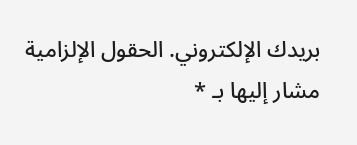بريدك الإلكتروني. الحقول الإلزامية مشار إليها بـ *